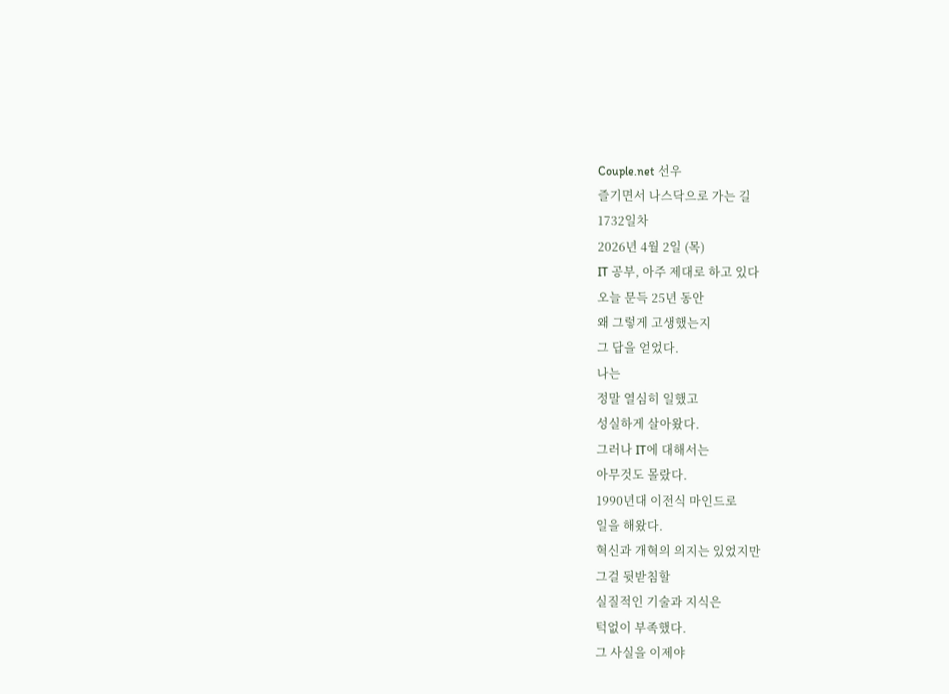Couple.net 선우
즐기면서 나스닥으로 가는 길
1732일차
2026년 4월 2일 (목)
IT 공부, 아주 제대로 하고 있다
오늘 문득 25년 동안
왜 그렇게 고생했는지
그 답을 얻었다.
나는
정말 열심히 일했고
성실하게 살아왔다.
그러나 IT에 대해서는
아무것도 몰랐다.
1990년대 이전식 마인드로
일을 해왔다.
혁신과 개혁의 의지는 있었지만
그걸 뒷받침할
실질적인 기술과 지식은
턱없이 부족했다.
그 사실을 이제야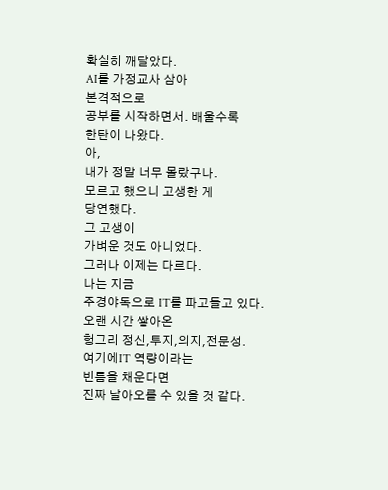확실히 깨달았다.
AI를 가정교사 삼아
본격적으로
공부를 시작하면서. 배울수록
한탄이 나왔다.
아,
내가 정말 너무 몰랐구나.
모르고 했으니 고생한 게
당연했다.
그 고생이
가벼운 것도 아니었다.
그러나 이제는 다르다.
나는 지금
주경야독으로 IT를 파고들고 있다.
오랜 시간 쌓아온
헝그리 정신,투지,의지,전문성.
여기에IT 역량이라는
빈틈을 채운다면
진짜 날아오를 수 있을 것 같다.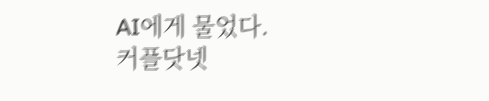AI에게 물었다.
커플닷넷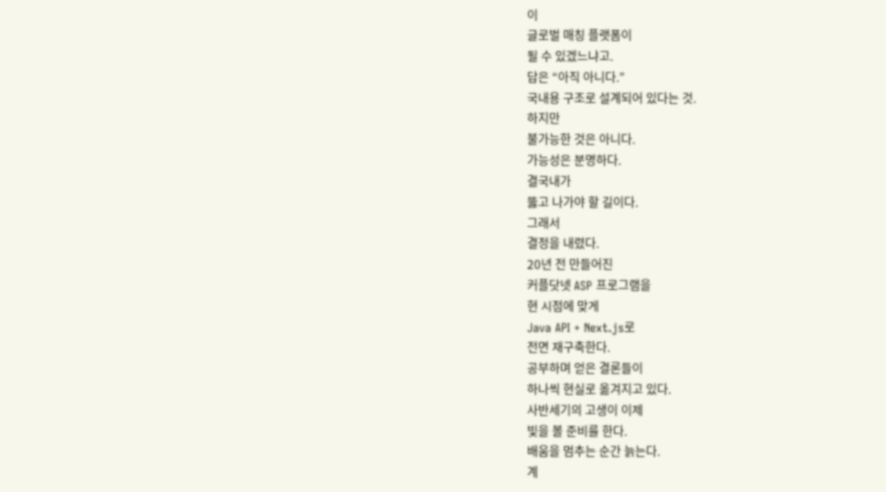이
글로벌 매칭 플랫폼이
될 수 있겠느냐고.
답은 “아직 아니다.”
국내용 구조로 설계되어 있다는 것.
하지만
불가능한 것은 아니다.
가능성은 분명하다.
결국내가
뚫고 나가야 할 길이다.
그래서
결정을 내렸다.
20년 전 만들어진
커플닷넷 ASP 프로그램을
현 시점에 맞게
Java API + Next.js로
전면 재구축한다.
공부하며 얻은 결론들이
하나씩 현실로 옮겨지고 있다.
사반세기의 고생이 이제
빛을 볼 준비를 한다.
배움을 멈추는 순간 늙는다.
계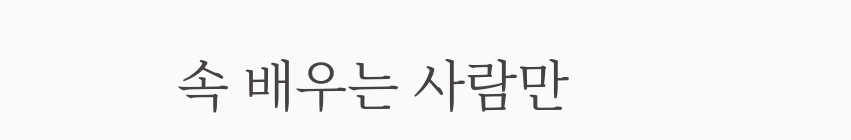속 배우는 사람만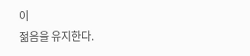이
젊음을 유지한다.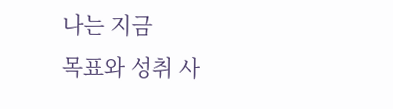나는 지금
목표와 성취 사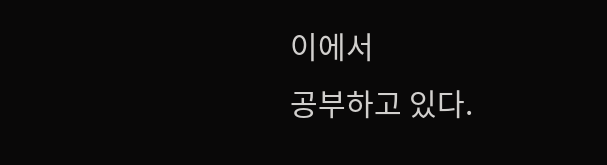이에서
공부하고 있다.